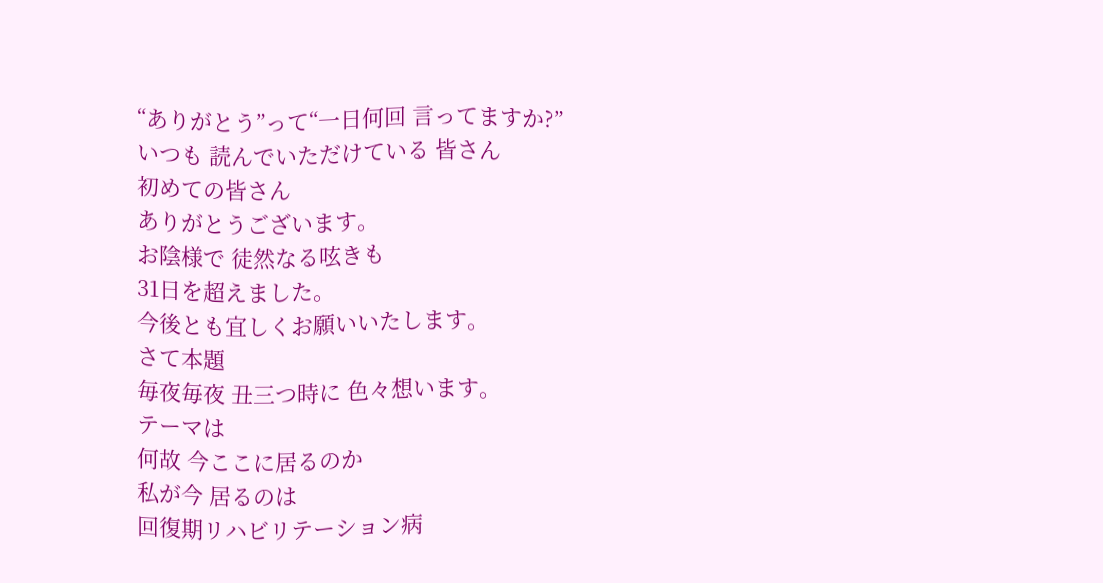“ありがとう”って“一日何回 言ってますか?”
いつも 読んでいただけている 皆さん
初めての皆さん
ありがとうございます。
お陰様で 徒然なる呟きも
31日を超えました。
今後とも宜しくお願いいたします。
さて本題
毎夜毎夜 丑三つ時に 色々想います。
テーマは
何故 今ここに居るのか
私が今 居るのは
回復期リハビリテーション病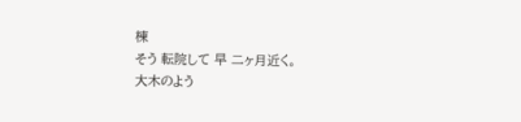棟
そう 転院して 早 二ヶ月近く。
大木のよう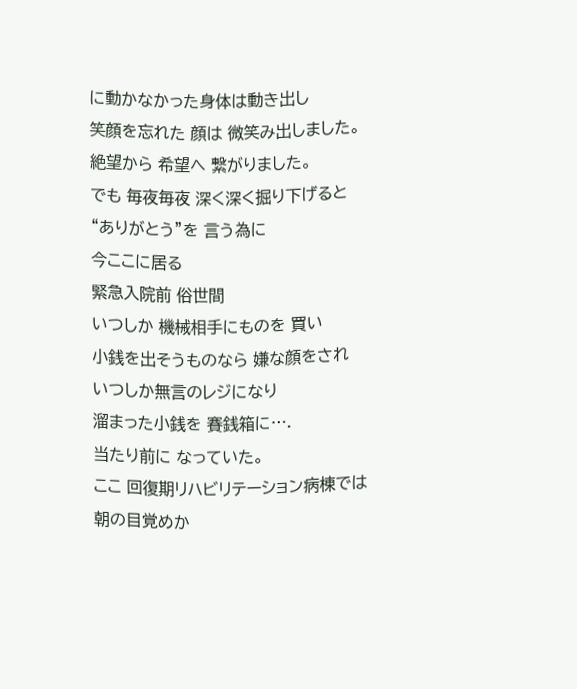に動かなかった身体は動き出し
笑顔を忘れた 顔は 微笑み出しました。
絶望から 希望へ 繋がりました。
でも 毎夜毎夜 深く深く掘り下げると
“ありがとう”を 言う為に
今ここに居る
緊急入院前 俗世間
いつしか 機械相手にものを 買い
小銭を出そうものなら 嫌な顔をされ
いつしか無言のレジになり
溜まった小銭を 賽銭箱に….
当たり前に なっていた。
ここ 回復期リハビリテーション病棟では
朝の目覚めか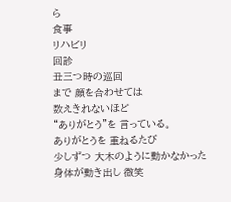ら
食事
リハビリ
回診
丑三つ時の巡回
まで 顔を合わせては
数えきれないほど
“ありがとう”を 言っている。
ありがとうを 重ねるたび
少しずつ 大木のように動かなかった
身体が動き出し 微笑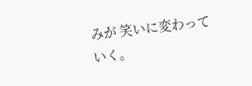みが 笑いに変わって
いく。